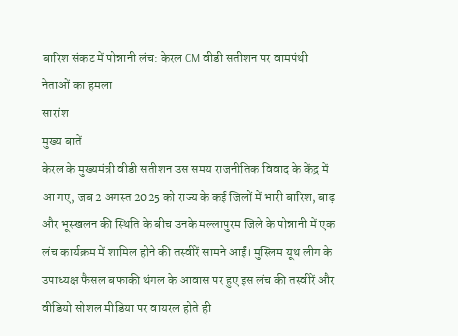बारिश संकट में पोन्नानी लंच: केरल CM वीडी सतीशन पर वामपंथी नेताओं का हमला
सारांश
मुख्य बातें
केरल के मुख्यमंत्री वीडी सतीशन उस समय राजनीतिक विवाद के केंद्र में आ गए, जब 2 अगस्त 2025 को राज्य के कई जिलों में भारी बारिश, बाढ़ और भूस्खलन की स्थिति के बीच उनके मल्लापुरम जिले के पोन्नानी में एक लंच कार्यक्रम में शामिल होने की तस्वीरें सामने आईं। मुस्लिम यूथ लीग के उपाध्यक्ष फैसल बफाकी थंगल के आवास पर हुए इस लंच की तस्वीरें और वीडियो सोशल मीडिया पर वायरल होते ही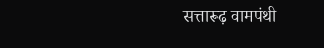सत्तारूढ़ वामपंथी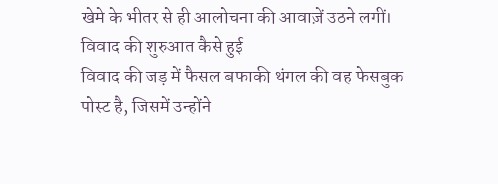खेमे के भीतर से ही आलोचना की आवाज़ें उठने लगीं।
विवाद की शुरुआत कैसे हुई
विवाद की जड़ में फैसल बफाकी थंगल की वह फेसबुक पोस्ट है, जिसमें उन्होंने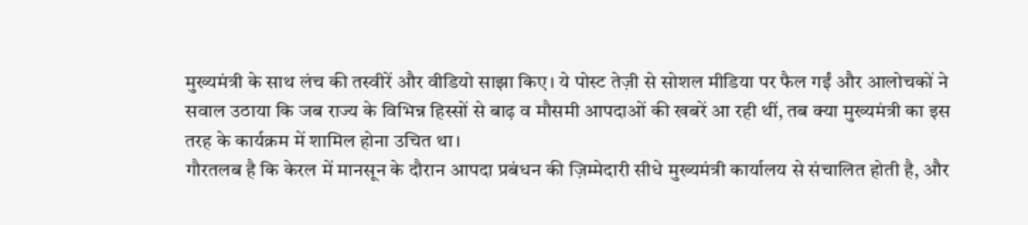मुख्यमंत्री के साथ लंच की तस्वीरें और वीडियो साझा किए। ये पोस्ट तेज़ी से सोशल मीडिया पर फैल गईं और आलोचकों ने सवाल उठाया कि जब राज्य के विभिन्न हिस्सों से बाढ़ व मौसमी आपदाओं की खबरें आ रही थीं, तब क्या मुख्यमंत्री का इस तरह के कार्यक्रम में शामिल होना उचित था।
गौरतलब है कि केरल में मानसून के दौरान आपदा प्रबंधन की ज़िम्मेदारी सीधे मुख्यमंत्री कार्यालय से संचालित होती है, और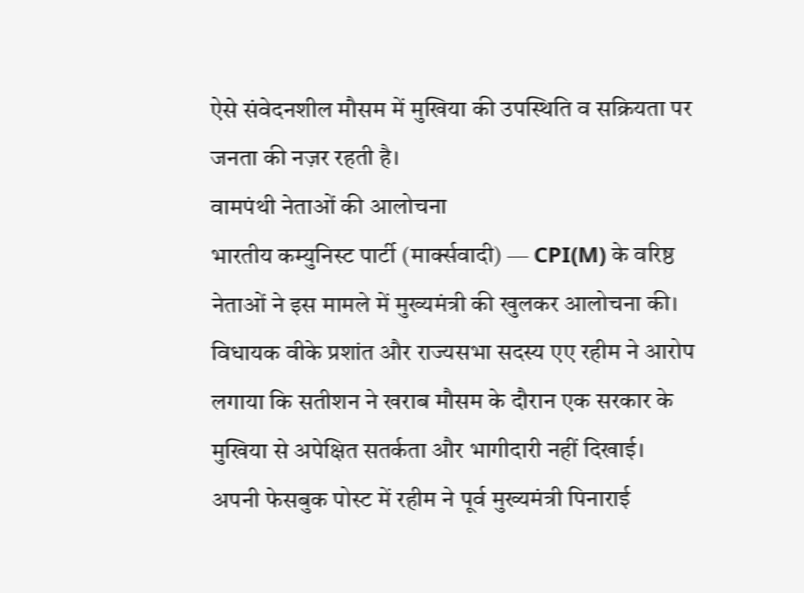ऐसे संवेदनशील मौसम में मुखिया की उपस्थिति व सक्रियता पर जनता की नज़र रहती है।
वामपंथी नेताओं की आलोचना
भारतीय कम्युनिस्ट पार्टी (मार्क्सवादी) — CPI(M) के वरिष्ठ नेताओं ने इस मामले में मुख्यमंत्री की खुलकर आलोचना की। विधायक वीके प्रशांत और राज्यसभा सदस्य एए रहीम ने आरोप लगाया कि सतीशन ने खराब मौसम के दौरान एक सरकार के मुखिया से अपेक्षित सतर्कता और भागीदारी नहीं दिखाई।
अपनी फेसबुक पोस्ट में रहीम ने पूर्व मुख्यमंत्री पिनाराई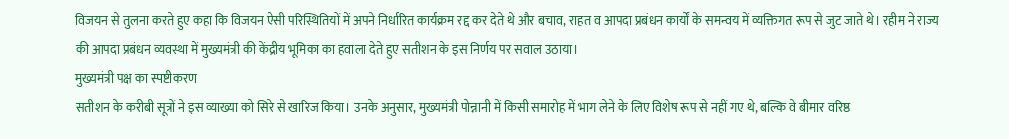विजयन से तुलना करते हुए कहा कि विजयन ऐसी परिस्थितियों में अपने निर्धारित कार्यक्रम रद्द कर देते थे और बचाव, राहत व आपदा प्रबंधन कार्यों के समन्वय में व्यक्तिगत रूप से जुट जाते थे। रहीम ने राज्य की आपदा प्रबंधन व्यवस्था में मुख्यमंत्री की केंद्रीय भूमिका का हवाला देते हुए सतीशन के इस निर्णय पर सवाल उठाया।
मुख्यमंत्री पक्ष का स्पष्टीकरण
सतीशन के करीबी सूत्रों ने इस व्याख्या को सिरे से खारिज किया। उनके अनुसार, मुख्यमंत्री पोन्नानी में किसी समारोह में भाग लेने के लिए विशेष रूप से नहीं गए थे, बल्कि वे बीमार वरिष्ठ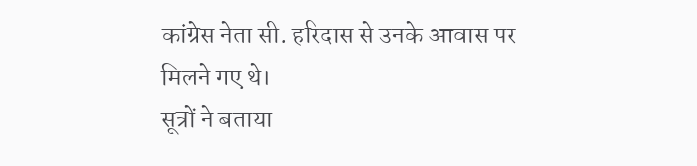कांग्रेस नेता सी. हरिदास से उनके आवास पर मिलने गए थे।
सूत्रों ने बताया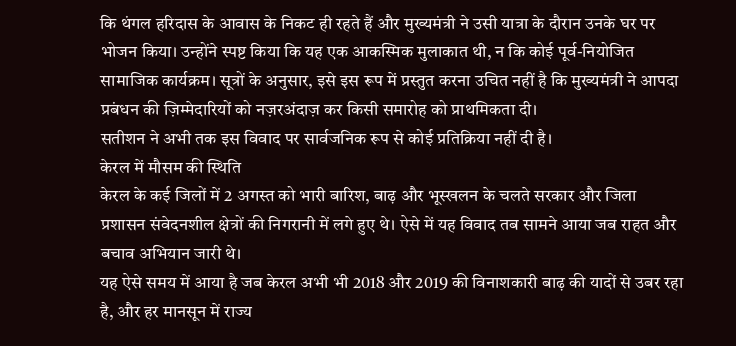कि थंगल हरिदास के आवास के निकट ही रहते हैं और मुख्यमंत्री ने उसी यात्रा के दौरान उनके घर पर भोजन किया। उन्होंने स्पष्ट किया कि यह एक आकस्मिक मुलाकात थी, न कि कोई पूर्व-नियोजित सामाजिक कार्यक्रम। सूत्रों के अनुसार, इसे इस रूप में प्रस्तुत करना उचित नहीं है कि मुख्यमंत्री ने आपदा प्रबंधन की ज़िम्मेदारियों को नज़रअंदाज़ कर किसी समारोह को प्राथमिकता दी।
सतीशन ने अभी तक इस विवाद पर सार्वजनिक रूप से कोई प्रतिक्रिया नहीं दी है।
केरल में मौसम की स्थिति
केरल के कई जिलों में 2 अगस्त को भारी बारिश, बाढ़ और भूस्खलन के चलते सरकार और जिला प्रशासन संवेदनशील क्षेत्रों की निगरानी में लगे हुए थे। ऐसे में यह विवाद तब सामने आया जब राहत और बचाव अभियान जारी थे।
यह ऐसे समय में आया है जब केरल अभी भी 2018 और 2019 की विनाशकारी बाढ़ की यादों से उबर रहा है, और हर मानसून में राज्य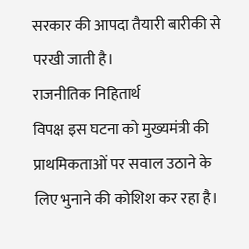सरकार की आपदा तैयारी बारीकी से परखी जाती है।
राजनीतिक निहितार्थ
विपक्ष इस घटना को मुख्यमंत्री की प्राथमिकताओं पर सवाल उठाने के लिए भुनाने की कोशिश कर रहा है।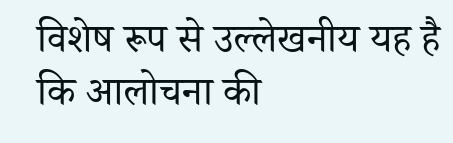विशेष रूप से उल्लेखनीय यह है कि आलोचना की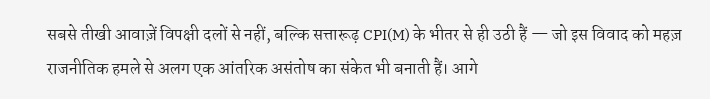सबसे तीखी आवाज़ें विपक्षी दलों से नहीं, बल्कि सत्तारूढ़ CPI(M) के भीतर से ही उठी हैं — जो इस विवाद को महज़ राजनीतिक हमले से अलग एक आंतरिक असंतोष का संकेत भी बनाती हैं। आगे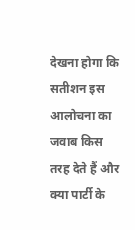देखना होगा कि सतीशन इस आलोचना का जवाब किस तरह देते हैं और क्या पार्टी के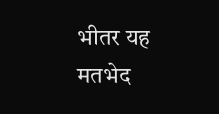भीतर यह मतभेद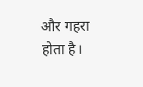और गहरा होता है।